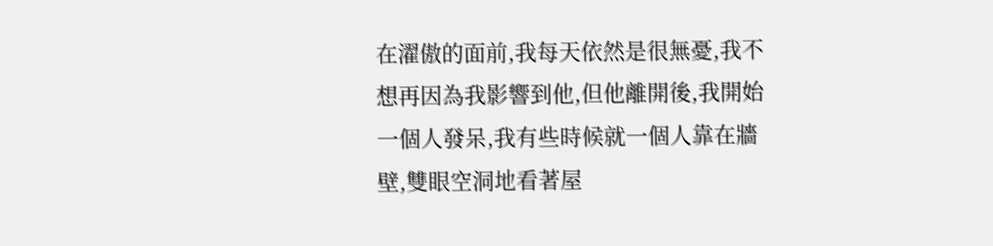在濯傲的面前,我每天依然是很無憂,我不想再因為我影響到他,但他離開後,我開始一個人發呆,我有些時候就一個人靠在牆壁,雙眼空洞地看著屋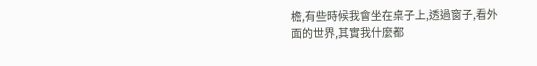檐,有些時候我會坐在桌子上,透過窗子,看外面的世界,其實我什麼都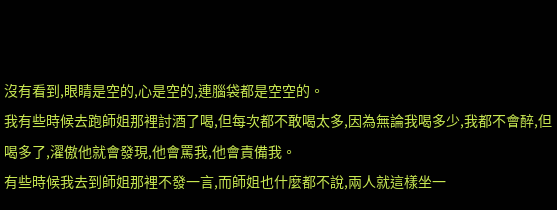沒有看到,眼睛是空的,心是空的,連腦袋都是空空的。
我有些時候去跑師姐那裡討酒了喝,但每次都不敢喝太多,因為無論我喝多少,我都不會醉,但喝多了,濯傲他就會發現,他會罵我,他會責備我。
有些時候我去到師姐那裡不發一言,而師姐也什麼都不說,兩人就這樣坐一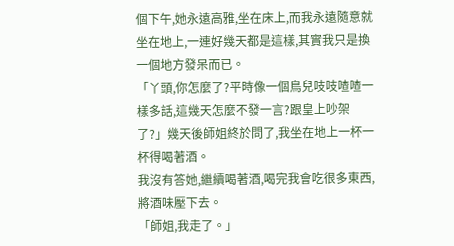個下午,她永遠高雅,坐在床上,而我永遠隨意就坐在地上,一連好幾天都是這樣,其實我只是換一個地方發呆而已。
「丫頭,你怎麼了?平時像一個鳥兒吱吱喳喳一樣多話,這幾天怎麼不發一言?跟皇上吵架了?」幾天後師姐終於問了,我坐在地上一杯一杯得喝著酒。
我沒有答她,繼續喝著酒,喝完我會吃很多東西,將酒味壓下去。
「師姐,我走了。」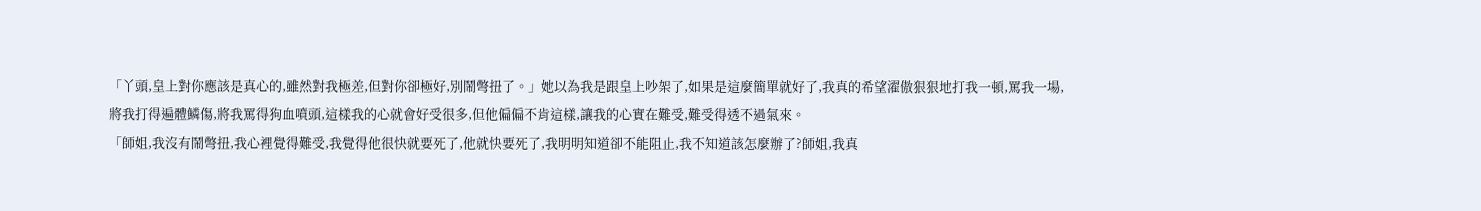「丫頭,皇上對你應該是真心的,雖然對我極差,但對你卻極好,別鬧彆扭了。」她以為我是跟皇上吵架了,如果是這麼簡單就好了,我真的希望濯傲狠狠地打我一頓,罵我一場,將我打得遍體鱗傷,將我罵得狗血噴頭,這樣我的心就會好受很多,但他偏偏不肯這樣,讓我的心實在難受,難受得透不過氣來。
「師姐,我沒有鬧彆扭,我心裡覺得難受,我覺得他很快就要死了,他就快要死了,我明明知道卻不能阻止,我不知道該怎麼辦了?師姐,我真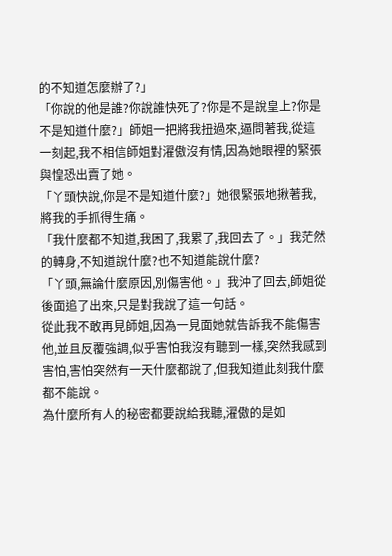的不知道怎麼辦了?」
「你說的他是誰?你說誰快死了?你是不是說皇上?你是不是知道什麼?」師姐一把將我扭過來,逼問著我,從這一刻起,我不相信師姐對濯傲沒有情,因為她眼裡的緊張與惶恐出賣了她。
「丫頭快說,你是不是知道什麼?」她很緊張地揪著我,將我的手抓得生痛。
「我什麼都不知道,我困了,我累了,我回去了。」我茫然的轉身,不知道說什麼?也不知道能說什麼?
「丫頭,無論什麼原因,別傷害他。」我沖了回去,師姐從後面追了出來,只是對我說了這一句話。
從此我不敢再見師姐,因為一見面她就告訴我不能傷害他,並且反覆強調,似乎害怕我沒有聽到一樣,突然我感到害怕,害怕突然有一天什麼都說了,但我知道此刻我什麼都不能說。
為什麼所有人的秘密都要說給我聽,濯傲的是如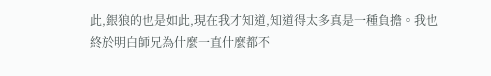此,銀狼的也是如此,現在我才知道,知道得太多真是一種負擔。我也終於明白師兄為什麼一直什麼都不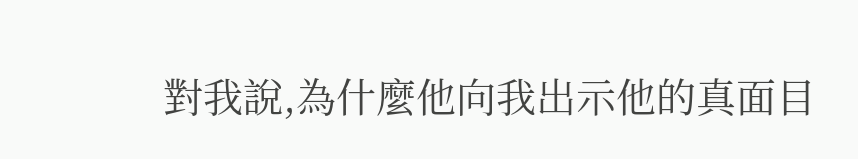對我說,為什麼他向我出示他的真面目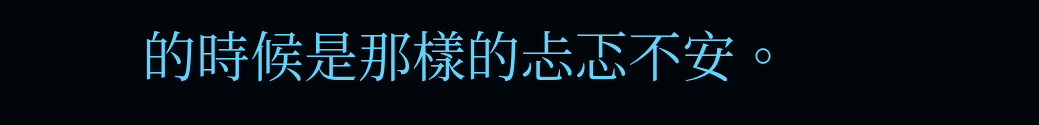的時候是那樣的忐忑不安。